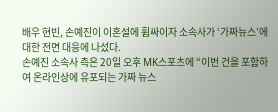배우 현빈, 손예진이 이혼설에 휩싸이자 소속사가 ‘가짜뉴스’에 대한 전면 대응에 나섰다.
손예진 소속사 측은 20일 오후 MK스포츠에 “이번 건을 포함하여 온라인상에 유포되는 가짜 뉴스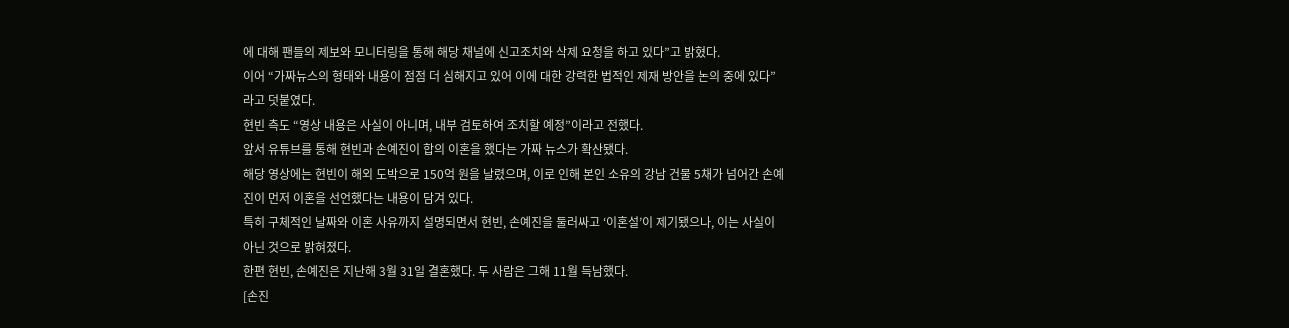에 대해 팬들의 제보와 모니터링을 통해 해당 채널에 신고조치와 삭제 요청을 하고 있다”고 밝혔다.
이어 “가짜뉴스의 형태와 내용이 점점 더 심해지고 있어 이에 대한 강력한 법적인 제재 방안을 논의 중에 있다”라고 덧붙였다.
현빈 측도 “영상 내용은 사실이 아니며, 내부 검토하여 조치할 예정”이라고 전했다.
앞서 유튜브를 통해 현빈과 손예진이 합의 이혼을 했다는 가짜 뉴스가 확산됐다.
해당 영상에는 현빈이 해외 도박으로 150억 원을 날렸으며, 이로 인해 본인 소유의 강남 건물 5채가 넘어간 손예진이 먼저 이혼을 선언했다는 내용이 담겨 있다.
특히 구체적인 날짜와 이혼 사유까지 설명되면서 현빈, 손예진을 둘러싸고 ‘이혼설’이 제기됐으나, 이는 사실이 아닌 것으로 밝혀졌다.
한편 현빈, 손예진은 지난해 3월 31일 결혼했다. 두 사람은 그해 11월 득남했다.
[손진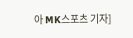아 MK스포츠 기자]